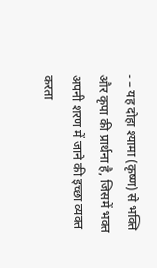- – यह दोहा श्यामा (कृष्ण) से भक्ति और कृपा की प्रार्थना है, जिसमें भक्त अपनी शरण में जाने की इच्छा व्यक्त करता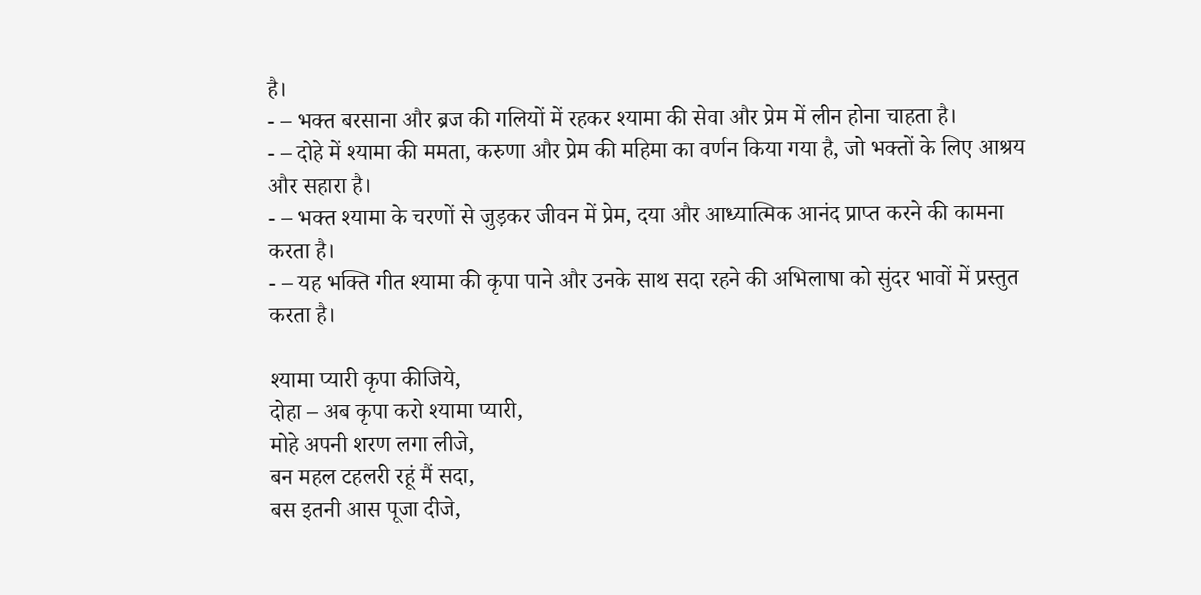है।
- – भक्त बरसाना और ब्रज की गलियों में रहकर श्यामा की सेवा और प्रेम में लीन होना चाहता है।
- – दोहे में श्यामा की ममता, करुणा और प्रेम की महिमा का वर्णन किया गया है, जो भक्तों के लिए आश्रय और सहारा है।
- – भक्त श्यामा के चरणों से जुड़कर जीवन में प्रेम, दया और आध्यात्मिक आनंद प्राप्त करने की कामना करता है।
- – यह भक्ति गीत श्यामा की कृपा पाने और उनके साथ सदा रहने की अभिलाषा को सुंदर भावों में प्रस्तुत करता है।

श्यामा प्यारी कृपा कीजिये,
दोहा – अब कृपा करो श्यामा प्यारी,
मोहे अपनी शरण लगा लीजे,
बन महल टहलरी रहूं मैं सदा,
बस इतनी आस पूजा दीजे,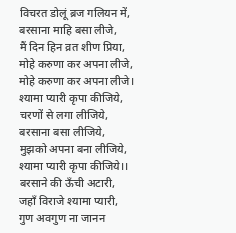विचरत डोलूं ब्रज गलियन में,
बरसाना माहि बसा लीजे,
मैं दिन हिन व्रत शीण प्रिया,
मोहे करुणा कर अपना लीजे,
मोहे करुणा कर अपना लीजे।
श्यामा प्यारी कृपा कीजिये,
चरणों से लगा लीजिये,
बरसाना बसा लीजिये,
मुझको अपना बना लीजिये,
श्यामा प्यारी कृपा कीजिये।।
बरसाने की ऊँची अटारी,
जहाँ विराजे श्यामा प्यारी,
गुण अवगुण ना जानन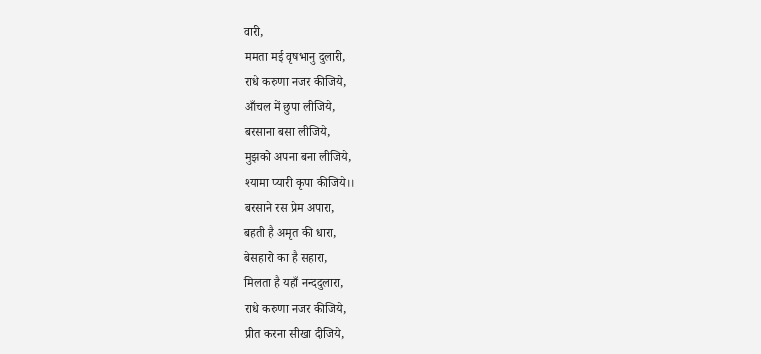वारी,
ममता मई वृषभानु दुलारी,
राधे करुणा नजर कीजिये,
आँचल में छुपा लीजिये,
बरसाना बसा लीजिये,
मुझको अपना बना लीजिये,
श्यामा प्यारी कृपा कीजिये।।
बरसाने रस प्रेम अपारा,
बहती है अमृत की धारा,
बेसहारो का है सहारा,
मिलता है यहाँ नन्ददुलारा,
राधे करुणा नजर कीजिये,
प्रीत करना सीखा दीजिये,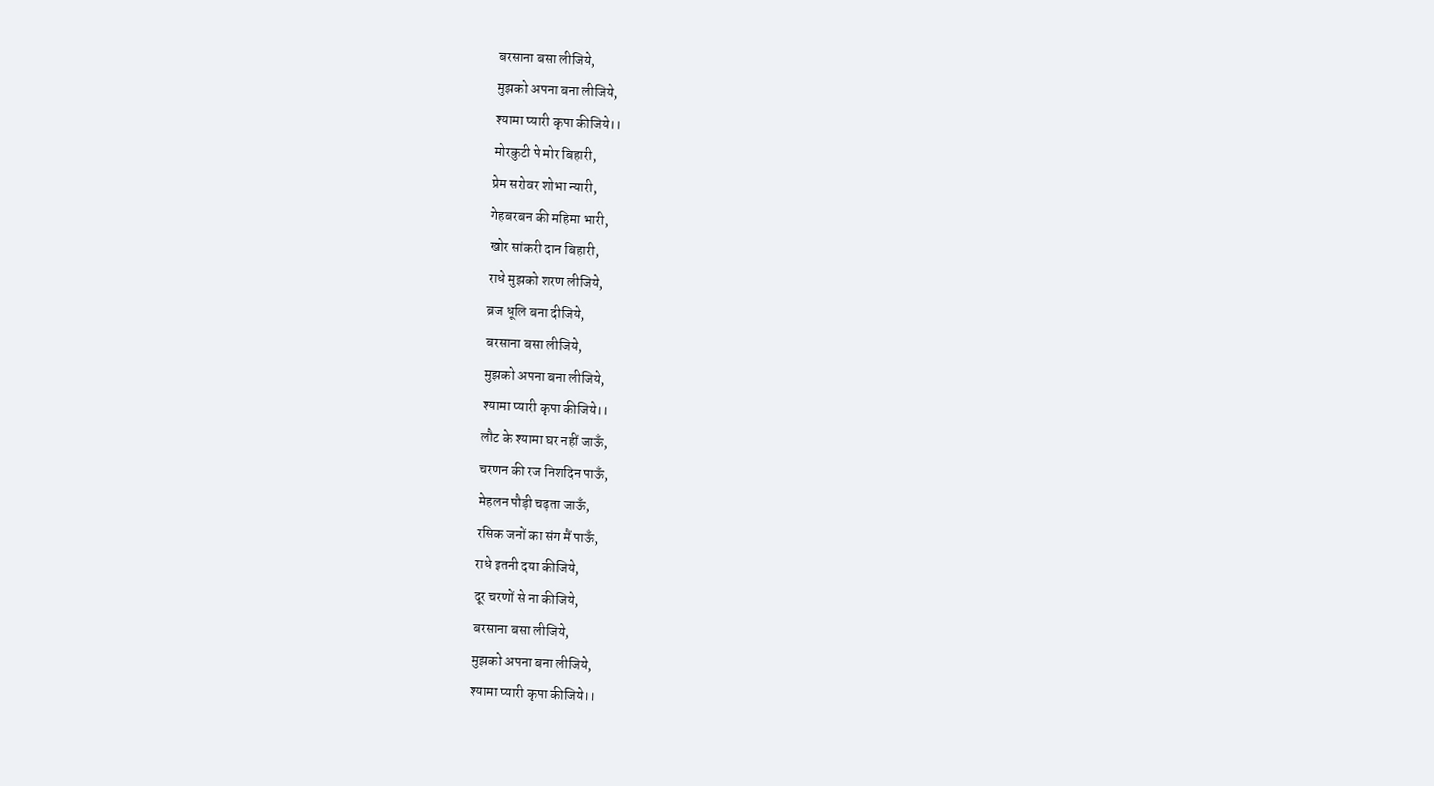बरसाना बसा लीजिये,
मुझको अपना बना लीजिये,
श्यामा प्यारी कृपा कीजिये।।
मोरकुटी पे मोर बिहारी,
प्रेम सरोवर शोभा न्यारी,
गेहबरबन की महिमा भारी,
खोर सांकरी दान बिहारी,
राधे मुझको शरण लीजिये,
ब्रज धूलि बना दीजिये,
बरसाना बसा लीजिये,
मुझको अपना बना लीजिये,
श्यामा प्यारी कृपा कीजिये।।
लौट के श्यामा घर नहीं जाऊँ,
चरणन की रज निशदिन पाऊँ,
मेहलन पौड़ी चढ़ता जाऊँ,
रसिक जनों का संग मैं पाऊँ,
राधे इतनी दया कीजिये,
दूर चरणों से ना कीजिये,
बरसाना बसा लीजिये,
मुझको अपना बना लीजिये,
श्यामा प्यारी कृपा कीजिये।।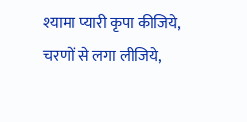श्यामा प्यारी कृपा कीजिये,
चरणों से लगा लीजिये,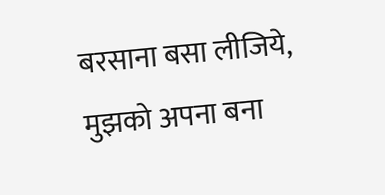बरसाना बसा लीजिये,
मुझको अपना बना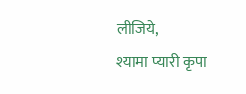लीजिये,
श्यामा प्यारी कृपा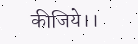कीजिये।।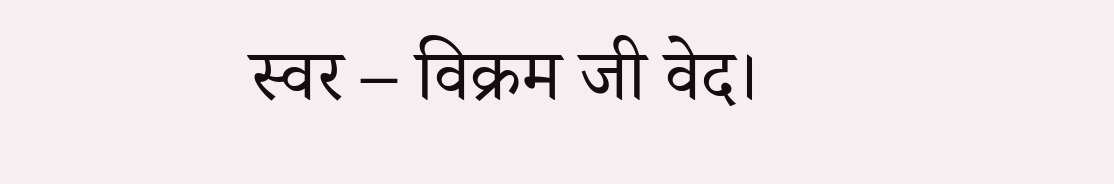स्वर – विक्रम जी वेद।